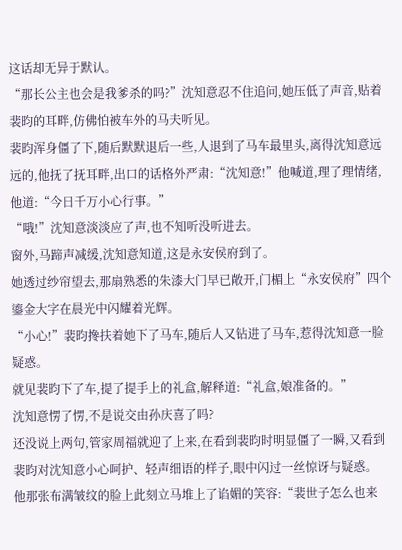这话却无异于默认。
“那长公主也会是我爹杀的吗?”沈知意忍不住追问,她压低了声音,贴着裴昀的耳畔,仿佛怕被车外的马夫听见。
裴昀浑身僵了下,随后默默退后一些,人退到了马车最里头,离得沈知意远远的,他抚了抚耳畔,出口的话格外严肃:“沈知意!”他喊道,理了理情绪,他道:“今日千万小心行事。”
“哦!”沈知意淡淡应了声,也不知听没听进去。
窗外,马蹄声减缓,沈知意知道,这是永安侯府到了。
她透过纱帘望去,那扇熟悉的朱漆大门早已敞开,门楣上“永安侯府”四个鎏金大字在晨光中闪耀着光辉。
“小心!”裴昀搀扶着她下了马车,随后人又钻进了马车,惹得沈知意一脸疑惑。
就见裴昀下了车,提了提手上的礼盒,解释道:“礼盒,娘准备的。”
沈知意愣了愣,不是说交由孙庆喜了吗?
还没说上两句,管家周福就迎了上来,在看到裴昀时明显僵了一瞬,又看到裴昀对沈知意小心呵护、轻声细语的样子,眼中闪过一丝惊讶与疑惑。
他那张布满皱纹的脸上此刻立马堆上了谄媚的笑容:“裴世子怎么也来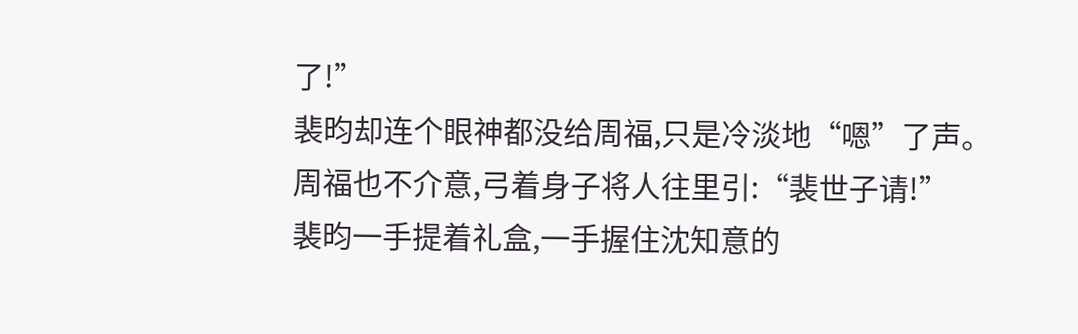了!”
裴昀却连个眼神都没给周福,只是冷淡地“嗯”了声。
周福也不介意,弓着身子将人往里引:“裴世子请!”
裴昀一手提着礼盒,一手握住沈知意的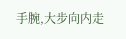手腕,大步向内走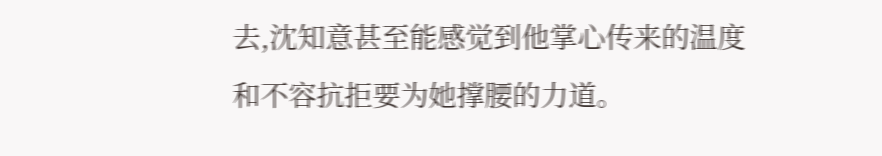去,沈知意甚至能感觉到他掌心传来的温度和不容抗拒要为她撑腰的力道。